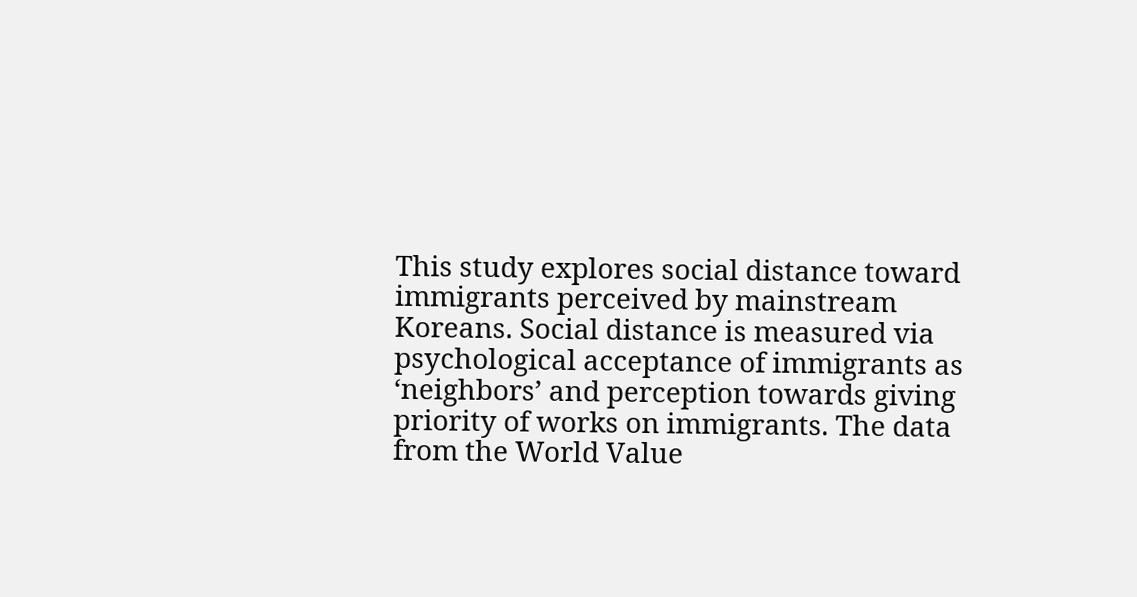This study explores social distance toward immigrants perceived by mainstream Koreans. Social distance is measured via psychological acceptance of immigrants as ‘neighbors’ and perception towards giving priority of works on immigrants. The data from the World Value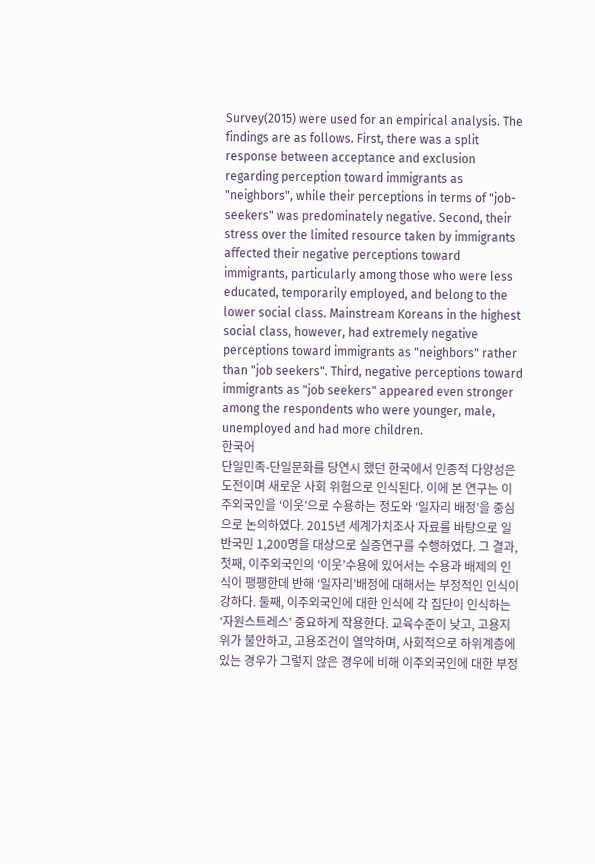Survey(2015) were used for an empirical analysis. The findings are as follows. First, there was a split response between acceptance and exclusion regarding perception toward immigrants as "neighbors", while their perceptions in terms of "job-seekers" was predominately negative. Second, their stress over the limited resource taken by immigrants affected their negative perceptions toward immigrants, particularly among those who were less educated, temporarily employed, and belong to the lower social class. Mainstream Koreans in the highest social class, however, had extremely negative perceptions toward immigrants as "neighbors" rather than "job seekers". Third, negative perceptions toward immigrants as "job seekers" appeared even stronger among the respondents who were younger, male, unemployed and had more children.
한국어
단일민족-단일문화를 당연시 했던 한국에서 인종적 다양성은 도전이며 새로운 사회 위험으로 인식된다. 이에 본 연구는 이주외국인을 ‘이웃’으로 수용하는 정도와 ‘일자리 배정’을 중심으로 논의하였다. 2015년 세계가치조사 자료를 바탕으로 일반국민 1,200명을 대상으로 실증연구를 수행하였다. 그 결과, 첫째, 이주외국인의 ‘이웃’수용에 있어서는 수용과 배제의 인식이 팽팽한데 반해 ‘일자리’배정에 대해서는 부정적인 인식이 강하다. 둘째, 이주외국인에 대한 인식에 각 집단이 인식하는 ‘자원스트레스’ 중요하게 작용한다. 교육수준이 낮고, 고용지위가 불안하고, 고용조건이 열악하며, 사회적으로 하위계층에 있는 경우가 그렇지 않은 경우에 비해 이주외국인에 대한 부정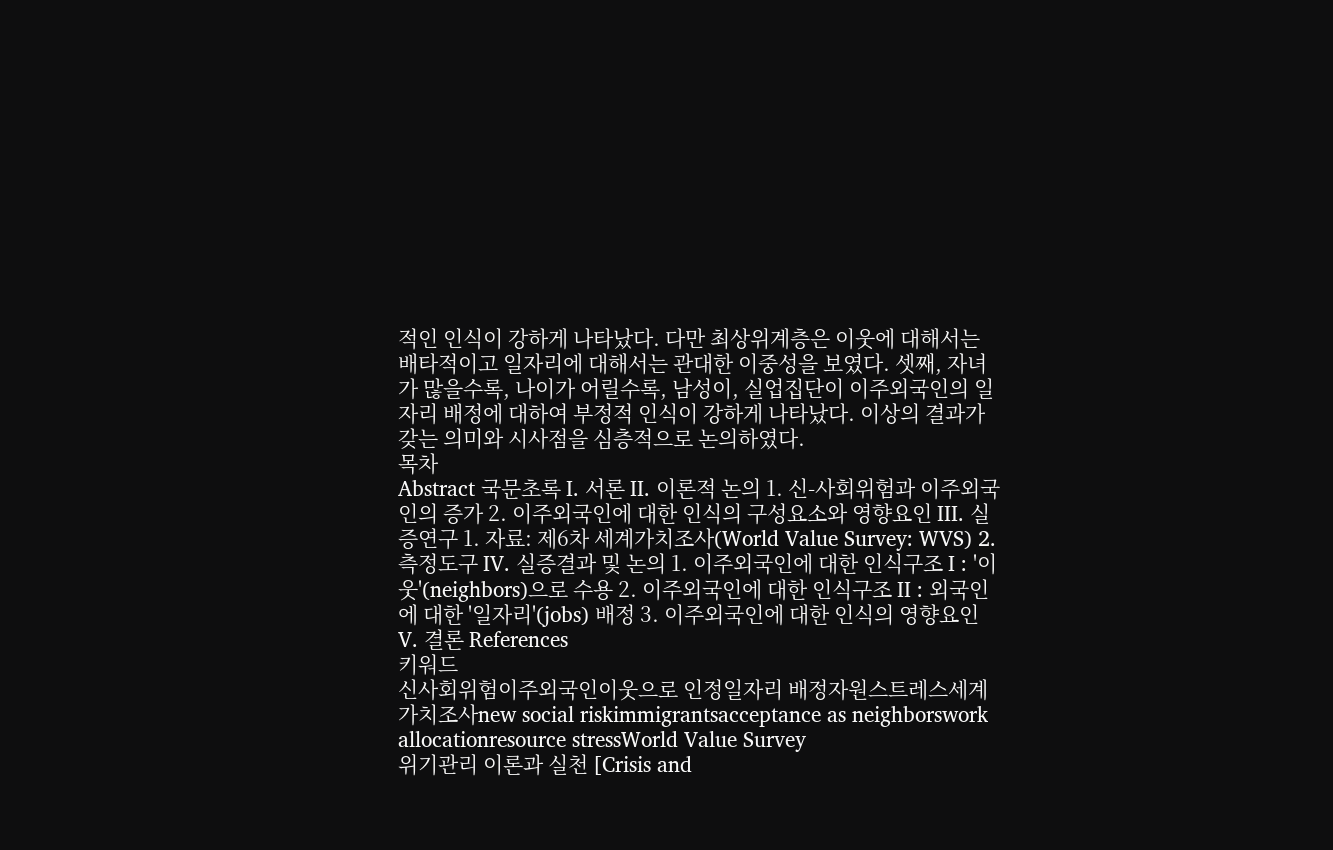적인 인식이 강하게 나타났다. 다만 최상위계층은 이웃에 대해서는 배타적이고 일자리에 대해서는 관대한 이중성을 보였다. 셋째, 자녀가 많을수록, 나이가 어릴수록, 남성이, 실업집단이 이주외국인의 일자리 배정에 대하여 부정적 인식이 강하게 나타났다. 이상의 결과가 갖는 의미와 시사점을 심층적으로 논의하였다.
목차
Abstract 국문초록 I. 서론 II. 이론적 논의 1. 신-사회위험과 이주외국인의 증가 2. 이주외국인에 대한 인식의 구성요소와 영향요인 III. 실증연구 1. 자료: 제6차 세계가치조사(World Value Survey: WVS) 2. 측정도구 IV. 실증결과 및 논의 1. 이주외국인에 대한 인식구조 I : '이웃'(neighbors)으로 수용 2. 이주외국인에 대한 인식구조 II : 외국인에 대한 '일자리'(jobs) 배정 3. 이주외국인에 대한 인식의 영향요인 V. 결론 References
키워드
신사회위험이주외국인이웃으로 인정일자리 배정자원스트레스세계가치조사new social riskimmigrantsacceptance as neighborswork allocationresource stressWorld Value Survey
위기관리 이론과 실천 [Crisis and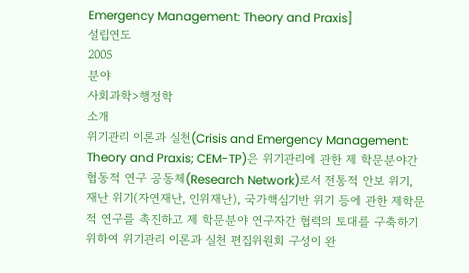Emergency Management: Theory and Praxis]
설립연도
2005
분야
사회과학>행정학
소개
위기관리 이론과 실천(Crisis and Emergency Management: Theory and Praxis; CEM-TP)은 위기관리에 관한 제 학문분야간 협동적 연구 공동체(Research Network)로서 전통적 안보 위기, 재난 위기(자연재난, 인위재난), 국가핵심기반 위기 등에 관한 제학문적 연구를 촉진하고 제 학문분야 연구자간 협력의 토대를 구축하기 위하여 위기관리 이론과 실천 편집위원회 구성이 완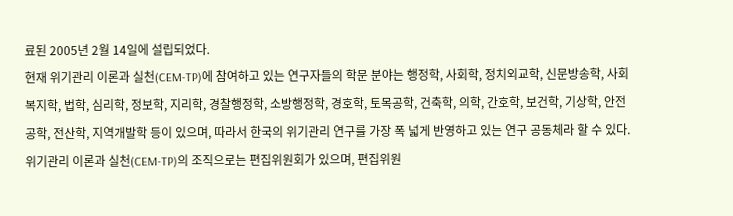료된 2005년 2월 14일에 설립되었다.
현재 위기관리 이론과 실천(CEM-TP)에 참여하고 있는 연구자들의 학문 분야는 행정학, 사회학, 정치외교학, 신문방송학, 사회복지학, 법학, 심리학, 정보학, 지리학, 경찰행정학, 소방행정학, 경호학, 토목공학, 건축학, 의학, 간호학, 보건학, 기상학, 안전공학, 전산학, 지역개발학 등이 있으며, 따라서 한국의 위기관리 연구를 가장 폭 넓게 반영하고 있는 연구 공동체라 할 수 있다.
위기관리 이론과 실천(CEM-TP)의 조직으로는 편집위원회가 있으며, 편집위원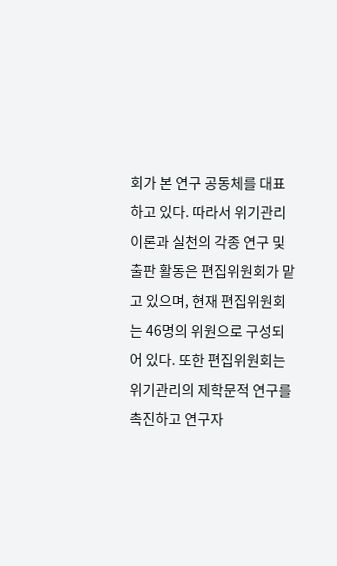회가 본 연구 공동체를 대표하고 있다. 따라서 위기관리 이론과 실천의 각종 연구 및 출판 활동은 편집위원회가 맡고 있으며, 현재 편집위원회는 46명의 위원으로 구성되어 있다. 또한 편집위원회는 위기관리의 제학문적 연구를 촉진하고 연구자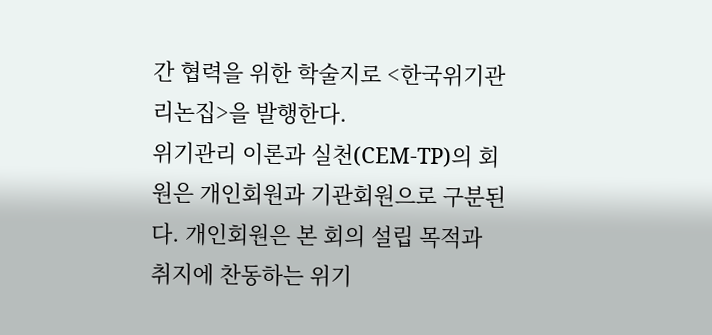간 협력을 위한 학술지로 <한국위기관리논집>을 발행한다.
위기관리 이론과 실천(CEM-TP)의 회원은 개인회원과 기관회원으로 구분된다. 개인회원은 본 회의 설립 목적과 취지에 찬동하는 위기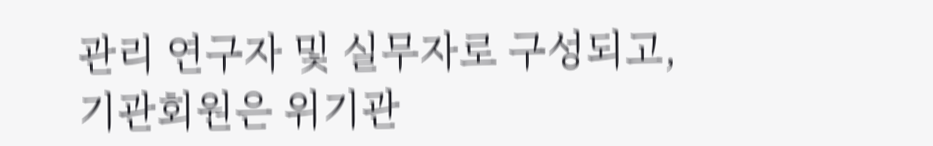관리 연구자 및 실무자로 구성되고, 기관회원은 위기관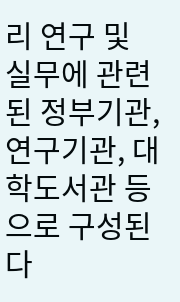리 연구 및 실무에 관련된 정부기관, 연구기관, 대학도서관 등으로 구성된다